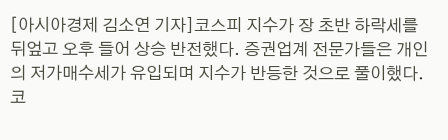[아시아경제 김소연 기자]코스피 지수가 장 초반 하락세를 뒤엎고 오후 들어 상승 반전했다. 증권업계 전문가들은 개인의 저가매수세가 유입되며 지수가 반등한 것으로 풀이했다.
코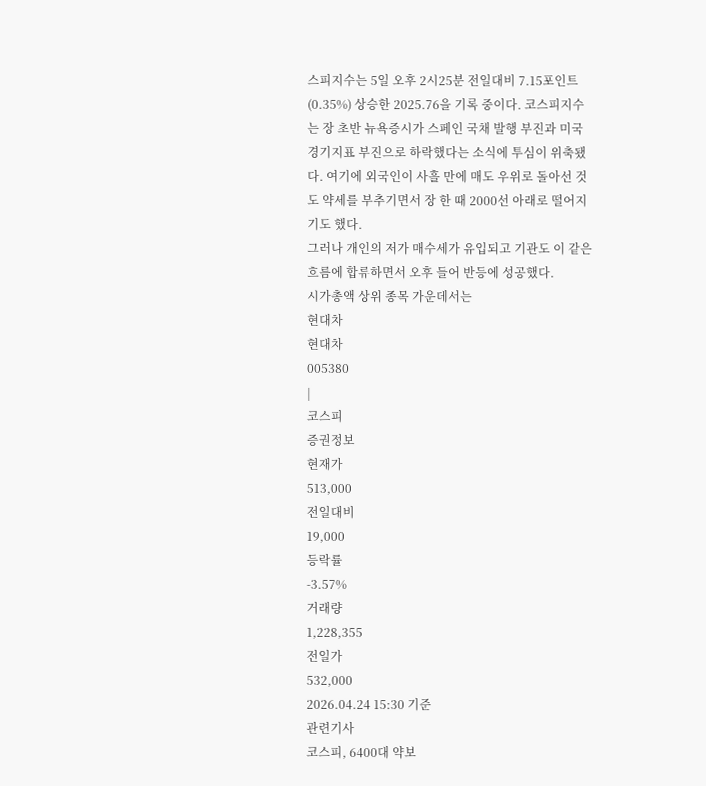스피지수는 5일 오후 2시25분 전일대비 7.15포인트(0.35%) 상승한 2025.76을 기록 중이다. 코스피지수는 장 초반 뉴욕증시가 스페인 국채 발행 부진과 미국 경기지표 부진으로 하락했다는 소식에 투심이 위축됐다. 여기에 외국인이 사흘 만에 매도 우위로 돌아선 것도 약세를 부추기면서 장 한 때 2000선 아래로 떨어지기도 했다.
그러나 개인의 저가 매수세가 유입되고 기관도 이 같은 흐름에 합류하면서 오후 들어 반등에 성공했다.
시가총액 상위 종목 가운데서는
현대차
현대차
005380
|
코스피
증권정보
현재가
513,000
전일대비
19,000
등락률
-3.57%
거래량
1,228,355
전일가
532,000
2026.04.24 15:30 기준
관련기사
코스피, 6400대 약보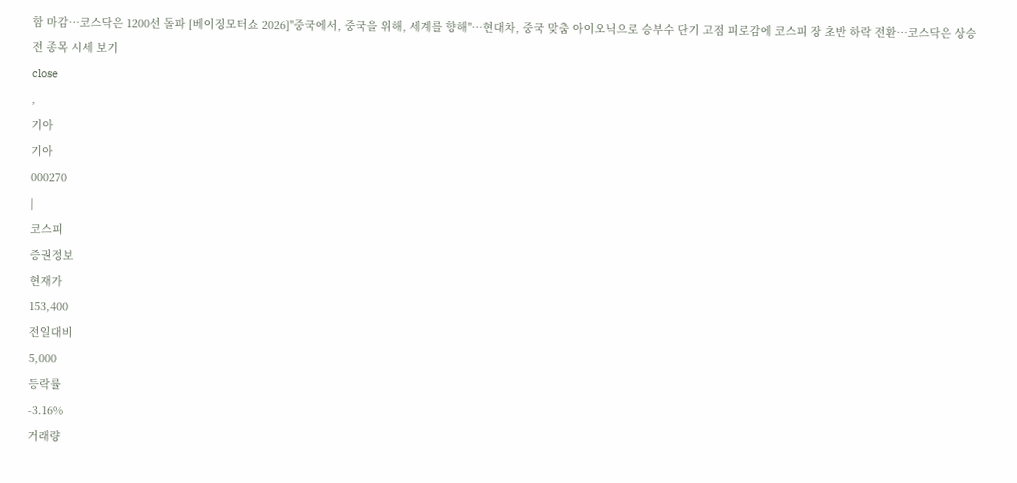함 마감…코스닥은 1200선 돌파 [베이징모터쇼 2026]"중국에서, 중국을 위해, 세계를 향해"…현대차, 중국 맞춤 아이오닉으로 승부수 단기 고점 피로감에 코스피 장 초반 하락 전환…코스닥은 상승
전 종목 시세 보기
close
,
기아
기아
000270
|
코스피
증권정보
현재가
153,400
전일대비
5,000
등락률
-3.16%
거래량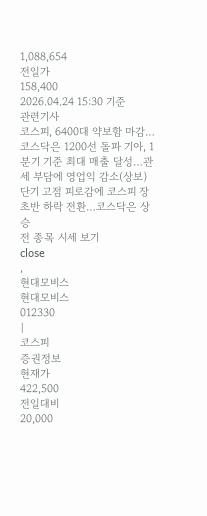1,088,654
전일가
158,400
2026.04.24 15:30 기준
관련기사
코스피, 6400대 약보함 마감…코스닥은 1200선 돌파 기아, 1분기 기준 최대 매출 달성…관세 부담에 영업익 감소(상보) 단기 고점 피로감에 코스피 장 초반 하락 전환…코스닥은 상승
전 종목 시세 보기
close
,
현대모비스
현대모비스
012330
|
코스피
증권정보
현재가
422,500
전일대비
20,000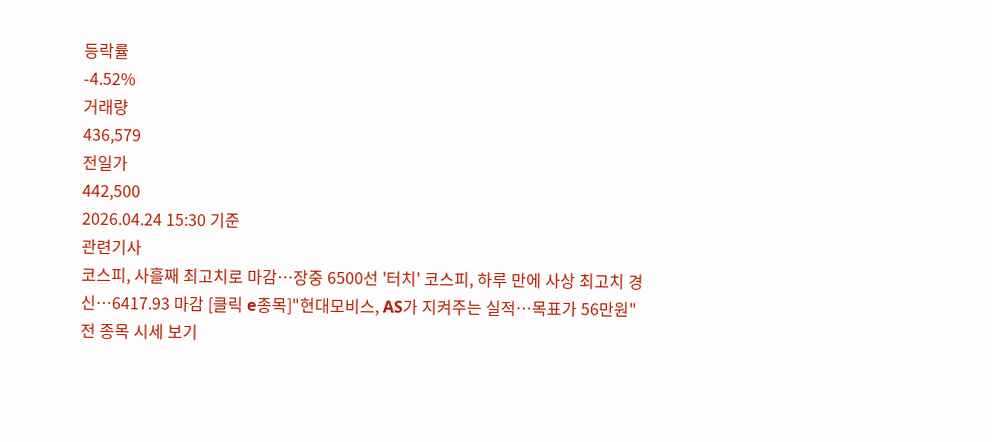등락률
-4.52%
거래량
436,579
전일가
442,500
2026.04.24 15:30 기준
관련기사
코스피, 사흘째 최고치로 마감…장중 6500선 '터치' 코스피, 하루 만에 사상 최고치 경신…6417.93 마감 [클릭 e종목]"현대모비스, AS가 지켜주는 실적…목표가 56만원"
전 종목 시세 보기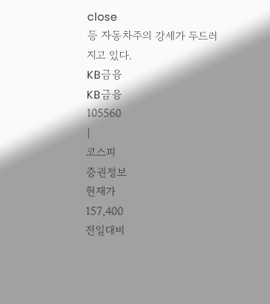close
등 자동차주의 강세가 두드러지고 있다.
KB금융
KB금융
105560
|
코스피
증권정보
현재가
157,400
전일대비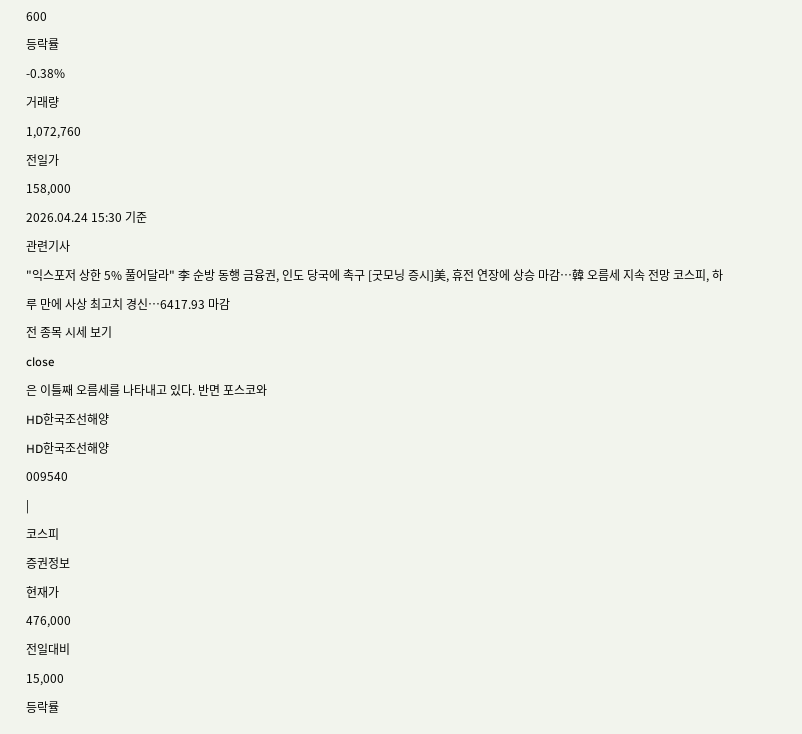600
등락률
-0.38%
거래량
1,072,760
전일가
158,000
2026.04.24 15:30 기준
관련기사
"익스포저 상한 5% 풀어달라" 李 순방 동행 금융권, 인도 당국에 촉구 [굿모닝 증시]美, 휴전 연장에 상승 마감…韓 오름세 지속 전망 코스피, 하루 만에 사상 최고치 경신…6417.93 마감
전 종목 시세 보기
close
은 이틀째 오름세를 나타내고 있다. 반면 포스코와
HD한국조선해양
HD한국조선해양
009540
|
코스피
증권정보
현재가
476,000
전일대비
15,000
등락률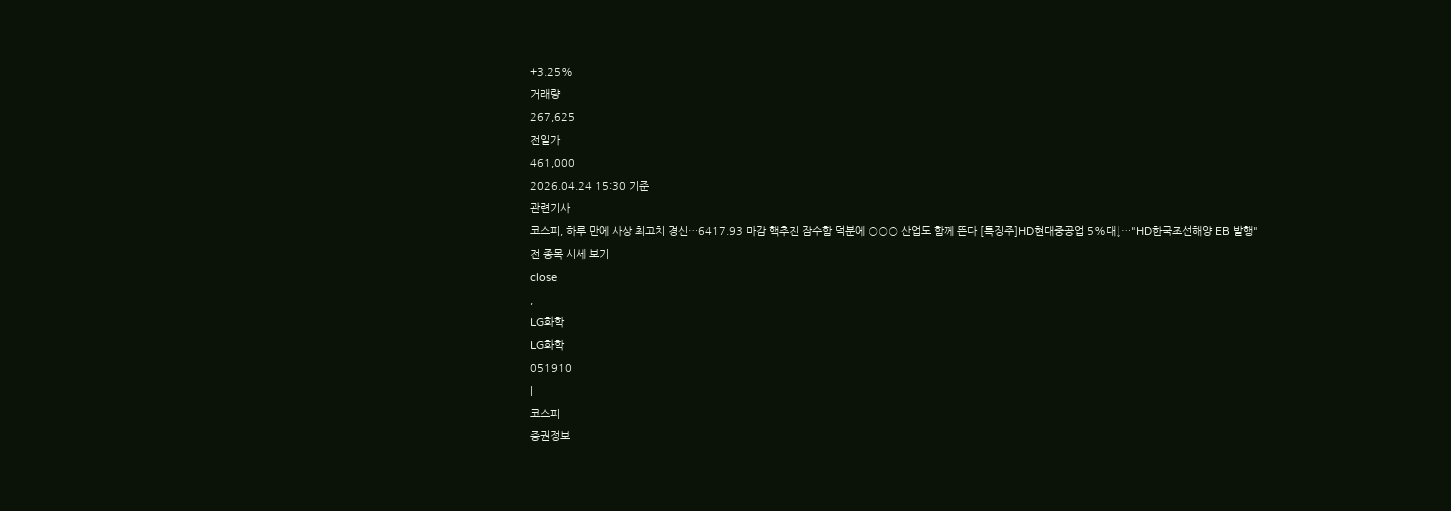+3.25%
거래량
267,625
전일가
461,000
2026.04.24 15:30 기준
관련기사
코스피, 하루 만에 사상 최고치 경신…6417.93 마감 핵추진 잠수함 덕분에 ○○○ 산업도 함께 뜬다 [특징주]HD현대중공업 5%대↓…"HD한국조선해양 EB 발행"
전 종목 시세 보기
close
,
LG화학
LG화학
051910
|
코스피
증권정보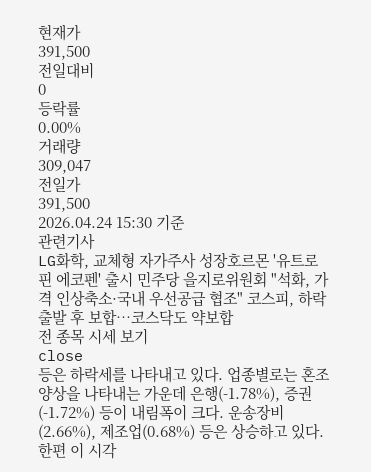현재가
391,500
전일대비
0
등락률
0.00%
거래량
309,047
전일가
391,500
2026.04.24 15:30 기준
관련기사
LG화학, 교체형 자가주사 성장호르몬 '유트로핀 에코펜' 출시 민주당 을지로위원회 "석화, 가격 인상축소·국내 우선공급 협조" 코스피, 하락 출발 후 보합…코스닥도 약보합
전 종목 시세 보기
close
등은 하락세를 나타내고 있다. 업종별로는 혼조 양상을 나타내는 가운데 은행(-1.78%), 증권(-1.72%) 등이 내림폭이 크다. 운송장비(2.66%), 제조업(0.68%) 등은 상승하고 있다.
한편 이 시각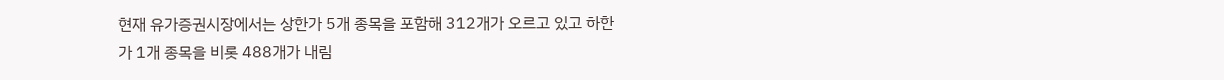현재 유가증권시장에서는 상한가 5개 종목을 포함해 312개가 오르고 있고 하한가 1개 종목을 비롯 488개가 내림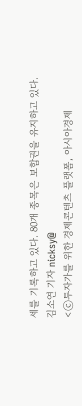세를 기록하고 있다. 80개 종목은 보합권을 유지하고 있다.
김소연 기자 nicksy@
<ⓒ투자가를 위한 경제콘텐츠 플랫폼, 아시아경제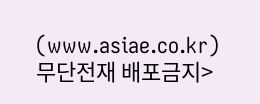(www.asiae.co.kr) 무단전재 배포금지>